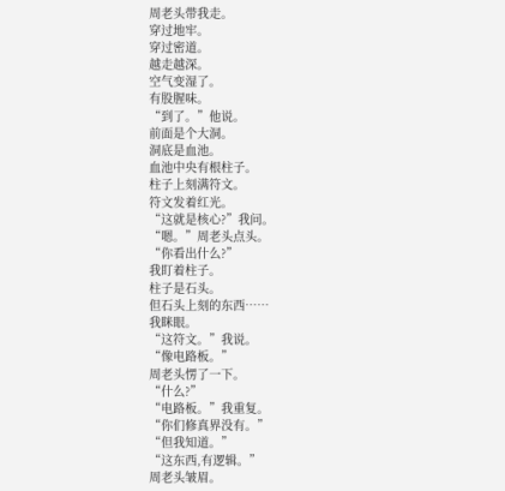周老头带我走。
穿过地牢。
穿过密道。
越走越深。
空气变湿了。
有股腥味。
“到了。”他说。
前面是个大洞。
洞底是血池。
血池中央有根柱子。
柱子上刻满符文。
符文发着红光。
“这就是核心?”我问。
“嗯。”周老头点头。
“你看出什么?”
我盯着柱子。
柱子是石头。
但石头上刻的东西……
我眯眼。
“这符文。”我说。
“像电路板。”
周老头愣了一下。
“什么?”
“电路板。”我重复。
“你们修真界没有。”
“但我知道。”
“这东西,有逻辑。”
周老头皱眉。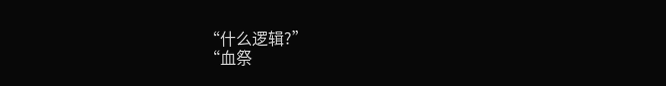“什么逻辑?”
“血祭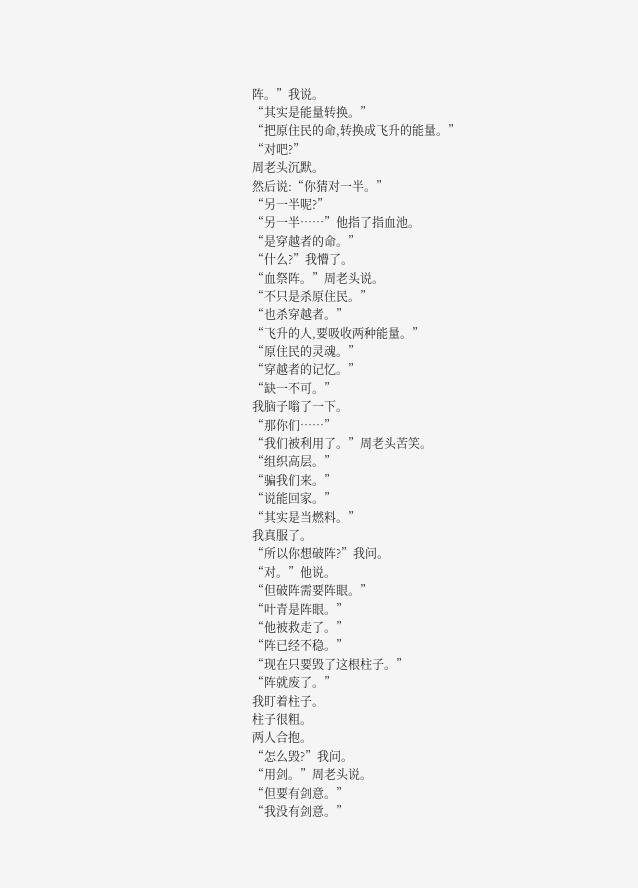阵。”我说。
“其实是能量转换。”
“把原住民的命,转换成飞升的能量。”
“对吧?”
周老头沉默。
然后说:“你猜对一半。”
“另一半呢?”
“另一半……”他指了指血池。
“是穿越者的命。”
“什么?”我懵了。
“血祭阵。”周老头说。
“不只是杀原住民。”
“也杀穿越者。”
“飞升的人,要吸收两种能量。”
“原住民的灵魂。”
“穿越者的记忆。”
“缺一不可。”
我脑子嗡了一下。
“那你们……”
“我们被利用了。”周老头苦笑。
“组织高层。”
“骗我们来。”
“说能回家。”
“其实是当燃料。”
我真服了。
“所以你想破阵?”我问。
“对。”他说。
“但破阵需要阵眼。”
“叶青是阵眼。”
“他被救走了。”
“阵已经不稳。”
“现在只要毁了这根柱子。”
“阵就废了。”
我盯着柱子。
柱子很粗。
两人合抱。
“怎么毁?”我问。
“用剑。”周老头说。
“但要有剑意。”
“我没有剑意。”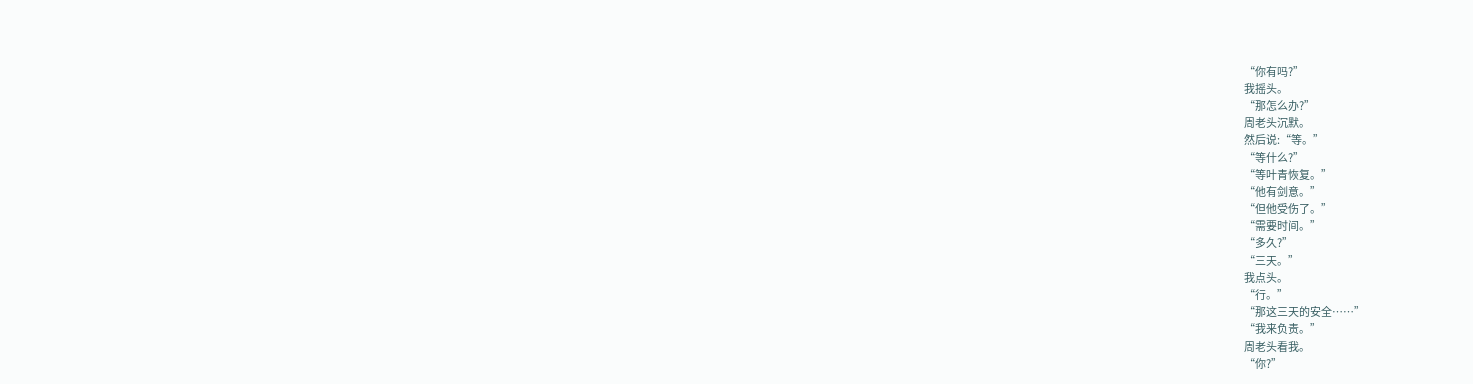“你有吗?”
我摇头。
“那怎么办?”
周老头沉默。
然后说:“等。”
“等什么?”
“等叶青恢复。”
“他有剑意。”
“但他受伤了。”
“需要时间。”
“多久?”
“三天。”
我点头。
“行。”
“那这三天的安全……”
“我来负责。”
周老头看我。
“你?”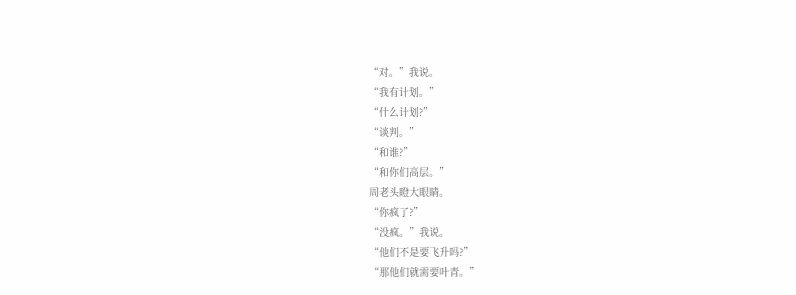“对。”我说。
“我有计划。”
“什么计划?”
“谈判。”
“和谁?”
“和你们高层。”
周老头瞪大眼睛。
“你疯了?”
“没疯。”我说。
“他们不是要飞升吗?”
“那他们就需要叶青。”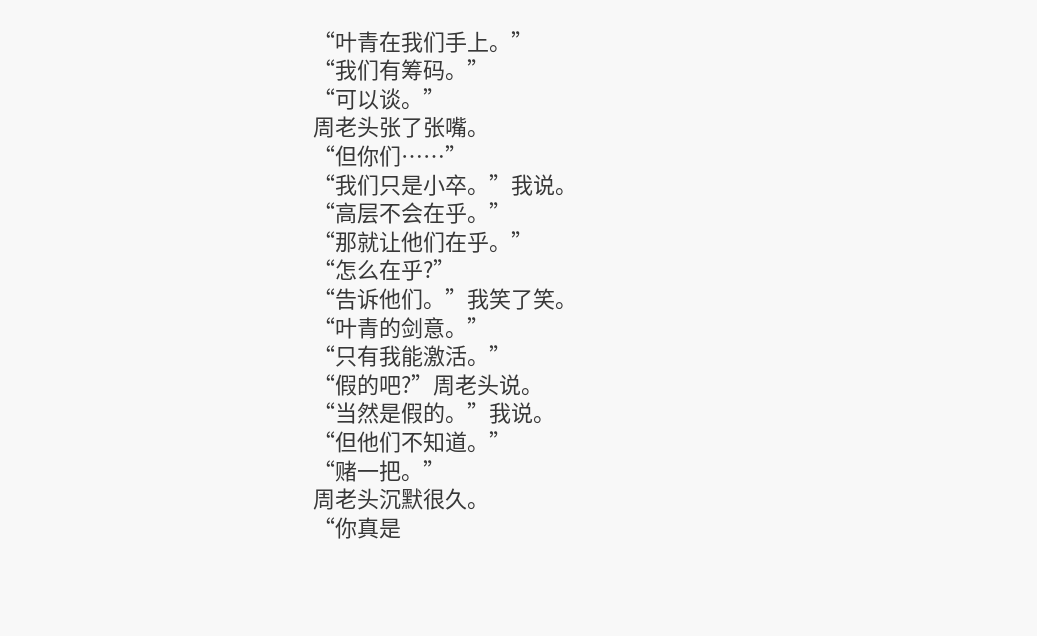“叶青在我们手上。”
“我们有筹码。”
“可以谈。”
周老头张了张嘴。
“但你们……”
“我们只是小卒。”我说。
“高层不会在乎。”
“那就让他们在乎。”
“怎么在乎?”
“告诉他们。”我笑了笑。
“叶青的剑意。”
“只有我能激活。”
“假的吧?”周老头说。
“当然是假的。”我说。
“但他们不知道。”
“赌一把。”
周老头沉默很久。
“你真是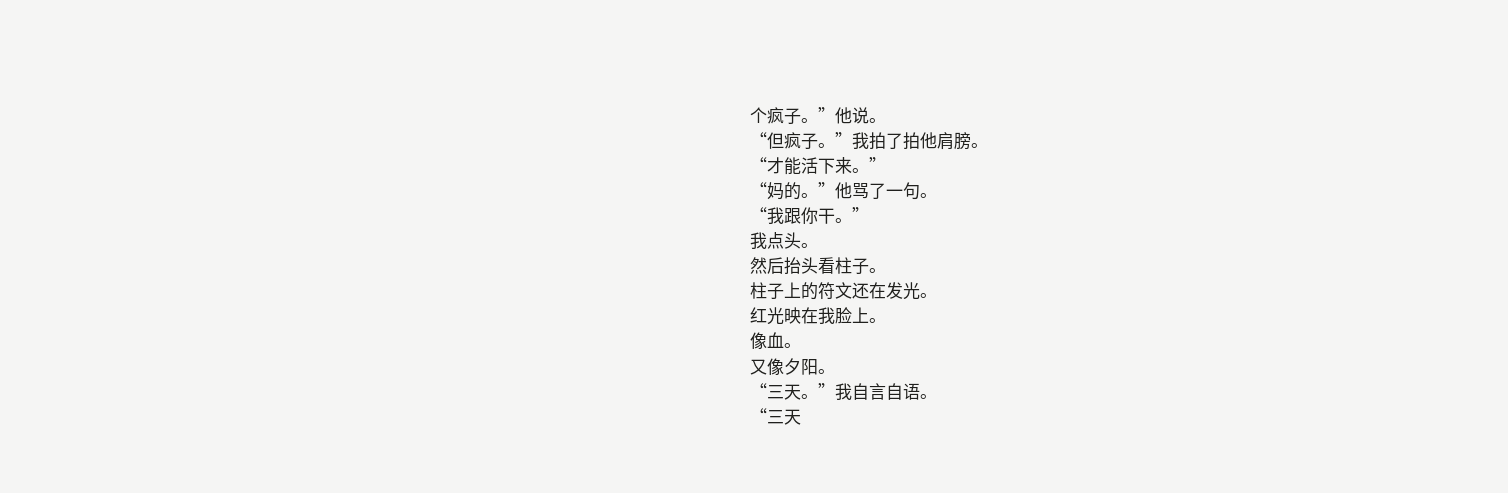个疯子。”他说。
“但疯子。”我拍了拍他肩膀。
“才能活下来。”
“妈的。”他骂了一句。
“我跟你干。”
我点头。
然后抬头看柱子。
柱子上的符文还在发光。
红光映在我脸上。
像血。
又像夕阳。
“三天。”我自言自语。
“三天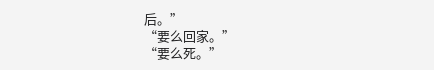后。”
“要么回家。”
“要么死。”